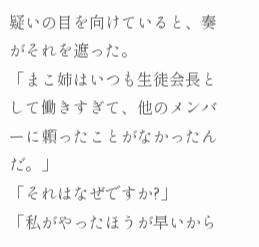疑いの目を向けていると、奏がそれを遮った。
「まこ姉はいつも生徒会長として働きすぎて、他のメンバーに頼ったことがなかったんだ。」
「それはなぜですか?」
「私がやったほうが早いから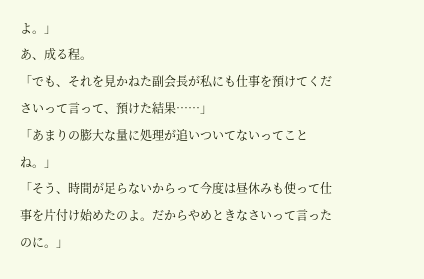よ。」
あ、成る程。
「でも、それを見かねた副会長が私にも仕事を預けてくださいって言って、預けた結果……」
「あまりの膨大な量に処理が追いついてないってことね。」
「そう、時間が足らないからって今度は昼休みも使って仕事を片付け始めたのよ。だからやめときなさいって言ったのに。」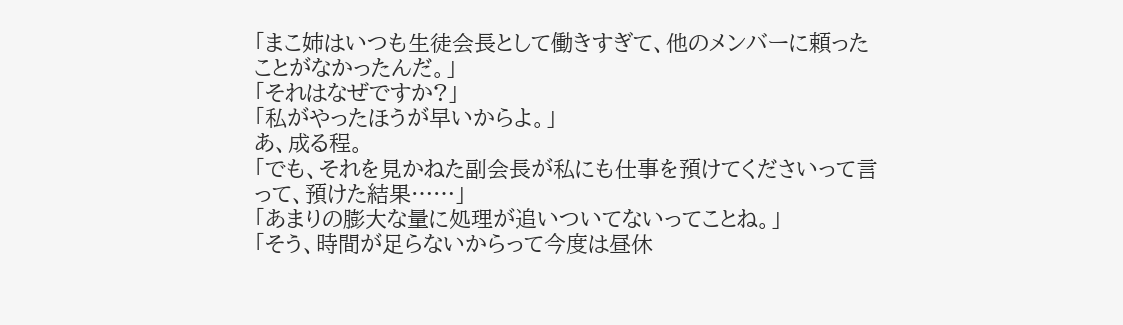「まこ姉はいつも生徒会長として働きすぎて、他のメンバーに頼ったことがなかったんだ。」
「それはなぜですか?」
「私がやったほうが早いからよ。」
あ、成る程。
「でも、それを見かねた副会長が私にも仕事を預けてくださいって言って、預けた結果……」
「あまりの膨大な量に処理が追いついてないってことね。」
「そう、時間が足らないからって今度は昼休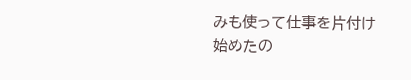みも使って仕事を片付け始めたの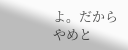よ。だからやめと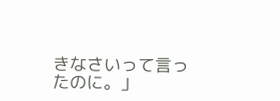きなさいって言ったのに。」